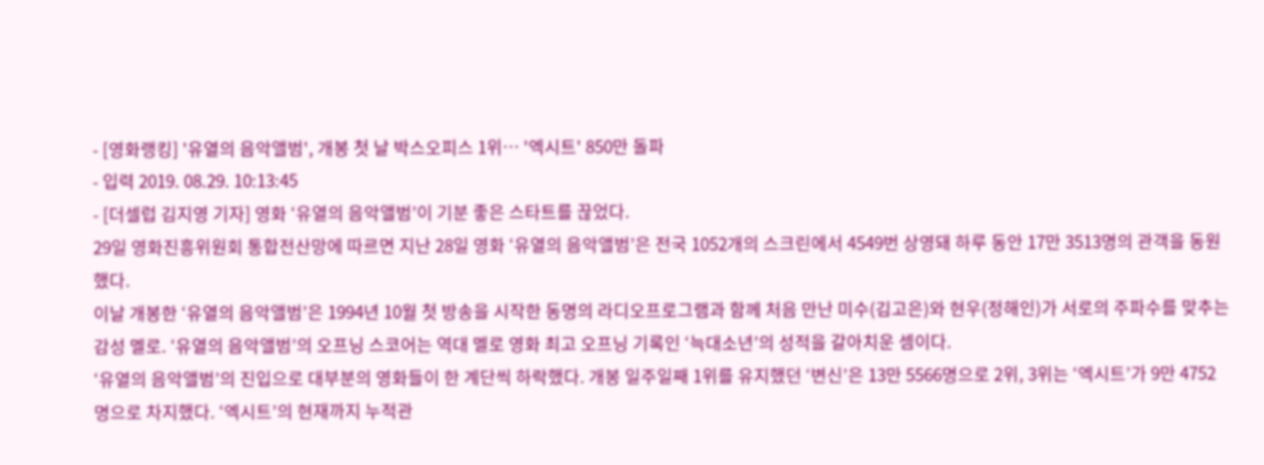- [영화랭킹] '유열의 음악앨범', 개봉 첫 날 박스오피스 1위… '엑시트' 850만 돌파
- 입력 2019. 08.29. 10:13:45
- [더셀럽 김지영 기자] 영화 ‘유열의 음악앨범’이 기분 좋은 스타트를 끊었다.
29일 영화진흥위원회 통합전산망에 따르면 지난 28일 영화 ‘유열의 음악앨범’은 전국 1052개의 스크린에서 4549번 상영돼 하루 동안 17만 3513명의 관객을 동원했다.
이날 개봉한 ‘유열의 음악앨범’은 1994년 10월 첫 방송을 시작한 동명의 라디오프로그램과 함께 처음 만난 미수(김고은)와 현우(정해인)가 서로의 주파수를 맞추는 감성 멜로. ‘유열의 음악앨범’의 오프닝 스코어는 역대 멜로 영화 최고 오프닝 기록인 ‘늑대소년’의 성적을 갈아치운 셈이다.
‘유열의 음악앨범’의 진입으로 대부분의 영화들이 한 계단씩 하락했다. 개봉 일주일째 1위를 유지했던 ‘변신’은 13만 5566명으로 2위, 3위는 ‘엑시트’가 9만 4752명으로 차지했다. ‘엑시트’의 현재까지 누적관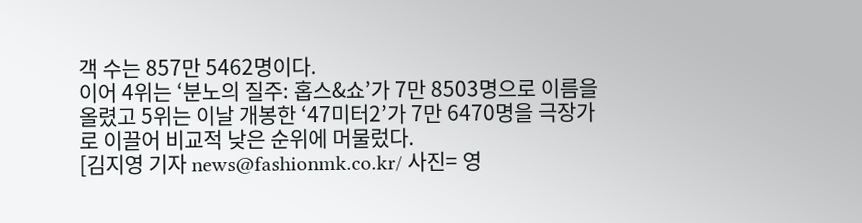객 수는 857만 5462명이다.
이어 4위는 ‘분노의 질주: 홉스&쇼’가 7만 8503명으로 이름을 올렸고 5위는 이날 개봉한 ‘47미터2’가 7만 6470명을 극장가로 이끌어 비교적 낮은 순위에 머물렀다.
[김지영 기자 news@fashionmk.co.kr/ 사진= 영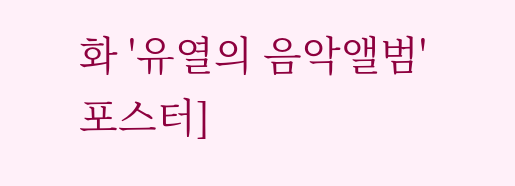화 '유열의 음악앨범' 포스터]